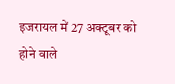इजरायल में 27 अक्टूबर को होने वाले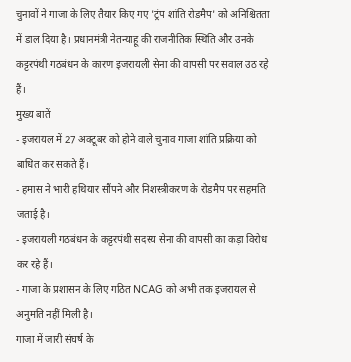चुनावों ने गाजा के लिए तैयार किए गए 'ट्रंप शांति रोडमैप' को अनिश्चितता में डाल दिया है। प्रधानमंत्री नेतन्याहू की राजनीतिक स्थिति और उनके कट्टरपंथी गठबंधन के कारण इजरायली सेना की वापसी पर सवाल उठ रहे हैं।
मुख्य बातें
- इजरायल में 27 अक्टूबर को होने वाले चुनाव गाजा शांति प्रक्रिया को बाधित कर सकते हैं।
- हमास ने भारी हथियार सौंपने और निशस्त्रीकरण के रोडमैप पर सहमति जताई है।
- इजरायली गठबंधन के कट्टरपंथी सदस्य सेना की वापसी का कड़ा विरोध कर रहे हैं।
- गाजा के प्रशासन के लिए गठित NCAG को अभी तक इजरायल से अनुमति नहीं मिली है।
गाजा में जारी संघर्ष के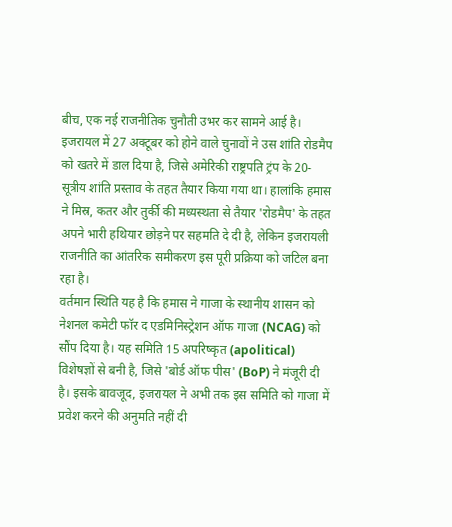बीच, एक नई राजनीतिक चुनौती उभर कर सामने आई है। इजरायल में 27 अक्टूबर को होने वाले चुनावों ने उस शांति रोडमैप को खतरे में डाल दिया है, जिसे अमेरिकी राष्ट्रपति ट्रंप के 20-सूत्रीय शांति प्रस्ताव के तहत तैयार किया गया था। हालांकि हमास ने मिस्र, कतर और तुर्की की मध्यस्थता से तैयार 'रोडमैप' के तहत अपने भारी हथियार छोड़ने पर सहमति दे दी है, लेकिन इजरायली राजनीति का आंतरिक समीकरण इस पूरी प्रक्रिया को जटिल बना रहा है।
वर्तमान स्थिति यह है कि हमास ने गाजा के स्थानीय शासन को नेशनल कमेटी फॉर द एडमिनिस्ट्रेशन ऑफ गाजा (NCAG) को सौंप दिया है। यह समिति 15 अपरिष्कृत (apolitical) विशेषज्ञों से बनी है, जिसे 'बोर्ड ऑफ पीस' (BoP) ने मंजूरी दी है। इसके बावजूद, इजरायल ने अभी तक इस समिति को गाजा में प्रवेश करने की अनुमति नहीं दी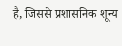है, जिससे प्रशासनिक शून्य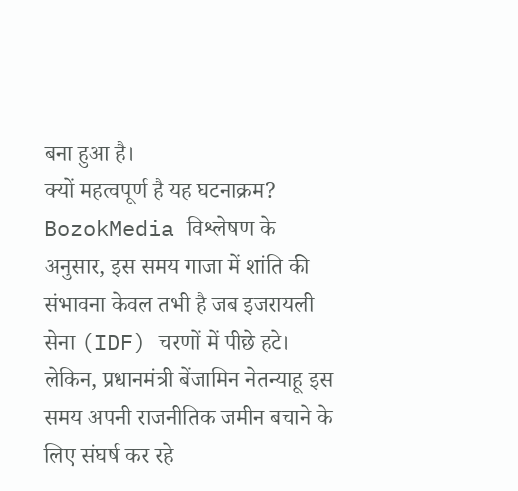बना हुआ है।
क्यों महत्वपूर्ण है यह घटनाक्रम?
BozokMedia विश्लेषण के अनुसार, इस समय गाजा में शांति की संभावना केवल तभी है जब इजरायली सेना (IDF) चरणों में पीछे हटे। लेकिन, प्रधानमंत्री बेंजामिन नेतन्याहू इस समय अपनी राजनीतिक जमीन बचाने के लिए संघर्ष कर रहे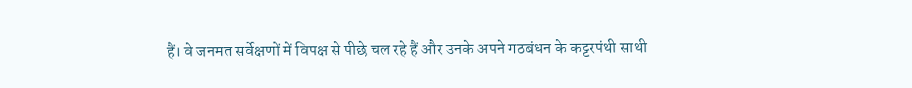हैं। वे जनमत सर्वेक्षणों में विपक्ष से पीछे चल रहे हैं और उनके अपने गठबंधन के कट्टरपंथी साथी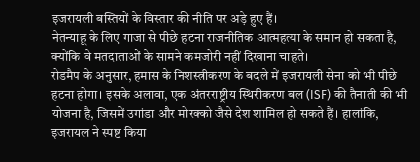इजरायली बस्तियों के विस्तार की नीति पर अड़े हुए हैं।
नेतन्याहू के लिए गाजा से पीछे हटना राजनीतिक आत्महत्या के समान हो सकता है, क्योंकि वे मतदाताओं के सामने कमजोरी नहीं दिखाना चाहते।
रोडमैप के अनुसार, हमास के निशस्त्रीकरण के बदले में इजरायली सेना को भी पीछे हटना होगा। इसके अलावा, एक अंतरराष्ट्रीय स्थिरीकरण बल (ISF) की तैनाती की भी योजना है, जिसमें उगांडा और मोरक्को जैसे देश शामिल हो सकते हैं। हालांकि, इजरायल ने स्पष्ट किया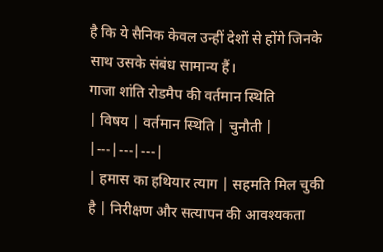है कि ये सैनिक केवल उन्हीं देशों से होंगे जिनके साथ उसके संबंध सामान्य हैं।
गाजा शांति रोडमैप की वर्तमान स्थिति
| विषय | वर्तमान स्थिति | चुनौती |
|---|---|---|
| हमास का हथियार त्याग | सहमति मिल चुकी है | निरीक्षण और सत्यापन की आवश्यकता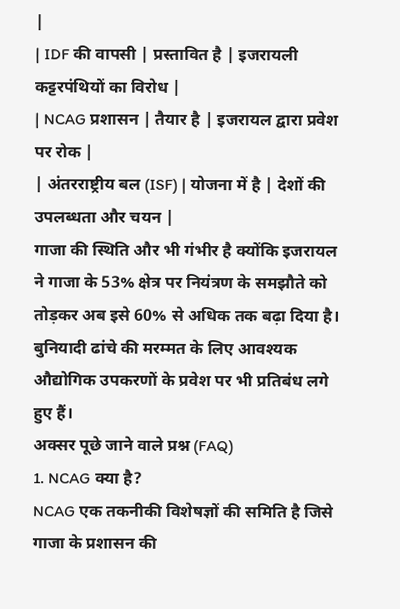|
| IDF की वापसी | प्रस्तावित है | इजरायली कट्टरपंथियों का विरोध |
| NCAG प्रशासन | तैयार है | इजरायल द्वारा प्रवेश पर रोक |
| अंतरराष्ट्रीय बल (ISF) | योजना में है | देशों की उपलब्धता और चयन |
गाजा की स्थिति और भी गंभीर है क्योंकि इजरायल ने गाजा के 53% क्षेत्र पर नियंत्रण के समझौते को तोड़कर अब इसे 60% से अधिक तक बढ़ा दिया है। बुनियादी ढांचे की मरम्मत के लिए आवश्यक औद्योगिक उपकरणों के प्रवेश पर भी प्रतिबंध लगे हुए हैं।
अक्सर पूछे जाने वाले प्रश्न (FAQ)
1. NCAG क्या है?
NCAG एक तकनीकी विशेषज्ञों की समिति है जिसे गाजा के प्रशासन की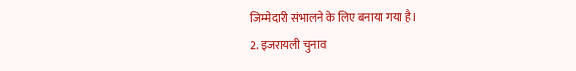जिम्मेदारी संभालने के लिए बनाया गया है।
2. इजरायली चुनाव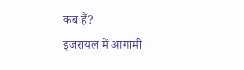कब हैं?
इजरायल में आगामी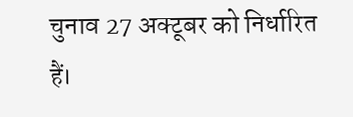चुनाव 27 अक्टूबर को निर्धारित हैं।